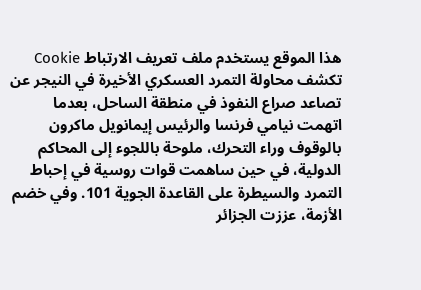هذا الموقع يستخدم ملف تعريف الارتباط Cookie
تكشف محاولة التمرد العسكري الأخيرة في النيجر عن تصاعد صراع النفوذ في منطقة الساحل، بعدما اتهمت نيامي فرنسا والرئيس إيمانويل ماكرون بالوقوف وراء التحرك، ملوحة باللجوء إلى المحاكم الدولية، في حين ساهمت قوات روسية في إحباط التمرد والسيطرة على القاعدة الجوية 101. وفي خضم الأزمة، عززت الجزائر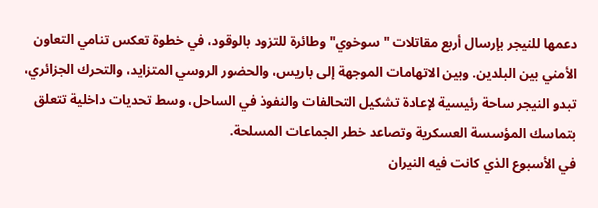دعمها للنيجر بإرسال أربع مقاتلات "سوخوي" وطائرة للتزود بالوقود، في خطوة تعكس تنامي التعاون الأمني بين البلدين. وبين الاتهامات الموجهة إلى باريس، والحضور الروسي المتزايد، والتحرك الجزائري، تبدو النيجر ساحة رئيسية لإعادة تشكيل التحالفات والنفوذ في الساحل، وسط تحديات داخلية تتعلق بتماسك المؤسسة العسكرية وتصاعد خطر الجماعات المسلحة.
في الأسبوع الذي كانت فيه النيران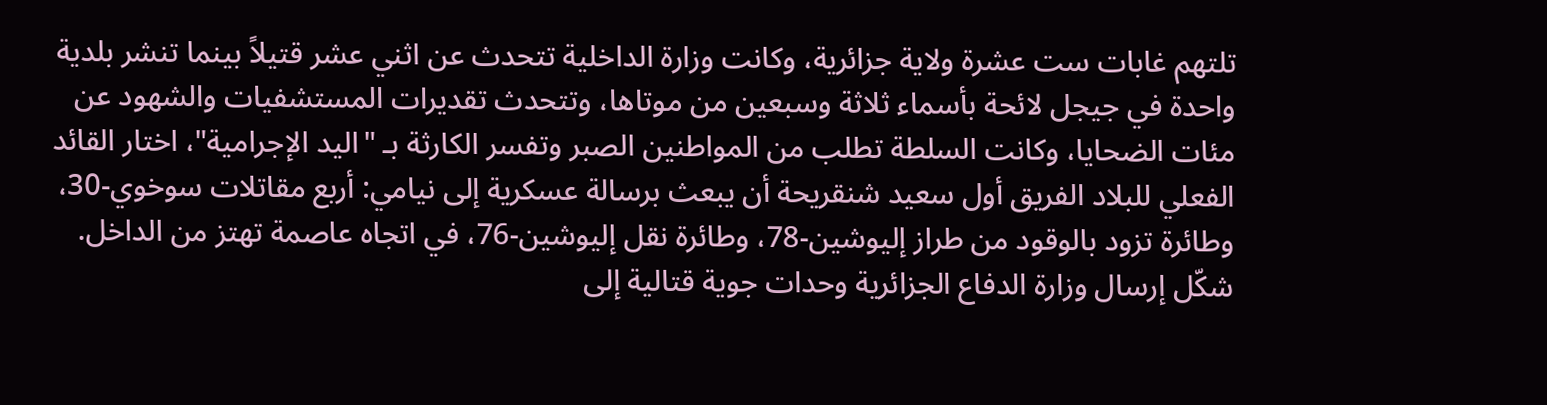تلتهم غابات ست عشرة ولاية جزائرية، وكانت وزارة الداخلية تتحدث عن اثني عشر قتيلاً بينما تنشر بلدية واحدة في جيجل لائحة بأسماء ثلاثة وسبعين من موتاها، وتتحدث تقديرات المستشفيات والشهود عن مئات الضحايا، وكانت السلطة تطلب من المواطنين الصبر وتفسر الكارثة بـ "اليد الإجرامية"، اختار القائد الفعلي للبلاد الفريق أول سعيد شنقريحة أن يبعث برسالة عسكرية إلى نيامي: أربع مقاتلات سوخوي-30، وطائرة تزود بالوقود من طراز إليوشين-78، وطائرة نقل إليوشين-76، في اتجاه عاصمة تهتز من الداخل.
شكّل إرسال وزارة الدفاع الجزائرية وحدات جوية قتالية إلى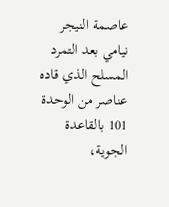عاصمة النيجر نيامي بعد التمرد المسلح الذي قاده عناصر من الوحدة 101 بالقاعدة الجوية،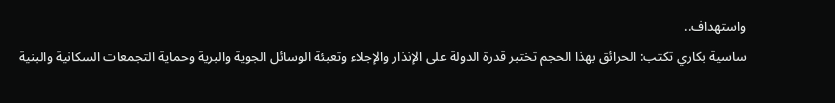واستهداف..
ساسية بكاري تكتب: الحرائق بهذا الحجم تختبر قدرة الدولة على الإنذار والإجلاء وتعبئة الوسائل الجوية والبرية وحماية التجمعات السكانية والبنية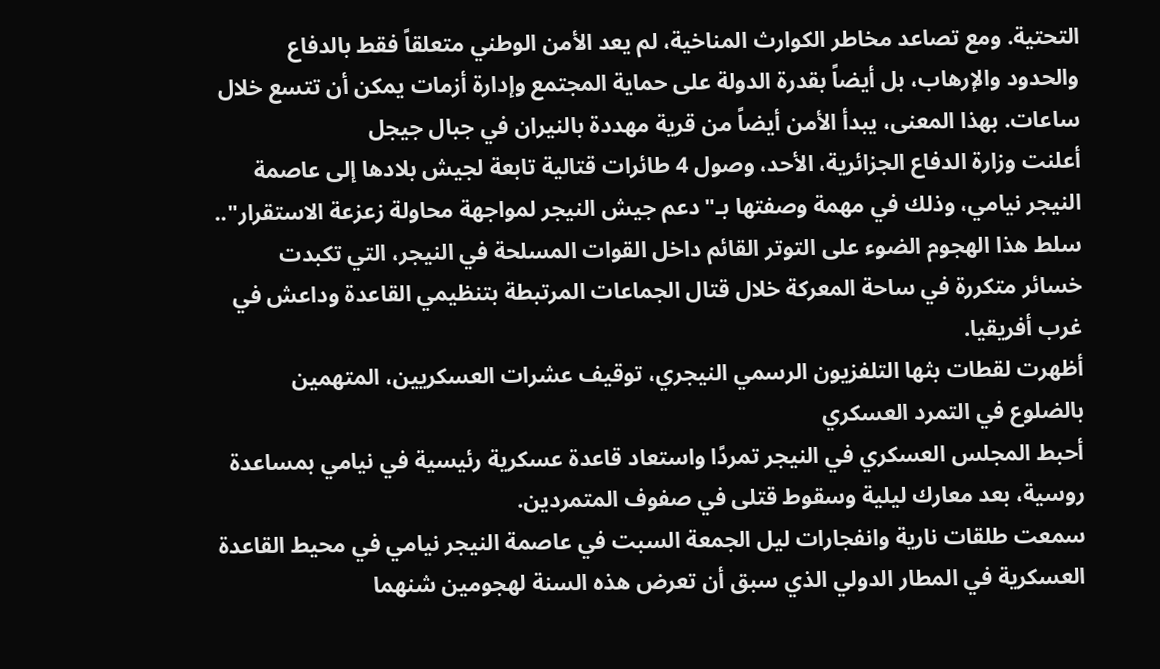التحتية. ومع تصاعد مخاطر الكوارث المناخية، لم يعد الأمن الوطني متعلقاً فقط بالدفاع والحدود والإرهاب، بل أيضاً بقدرة الدولة على حماية المجتمع وإدارة أزمات يمكن أن تتسع خلال ساعات. بهذا المعنى، يبدأ الأمن أيضاً من قرية مهددة بالنيران في جبال جيجل
أعلنت وزارة الدفاع الجزائرية، الأحد، وصول 4 طائرات قتالية تابعة لجيش بلادها إلى عاصمة النيجر نيامي، وذلك في مهمة وصفتها بـ"دعم جيش النيجر لمواجهة محاولة زعزعة الاستقرار"..
سلط هذا الهجوم الضوء على التوتر القائم داخل القوات المسلحة في النيجر، التي تكبدت خسائر متكررة في ساحة المعركة خلال قتال الجماعات المرتبطة بتنظيمي القاعدة وداعش في غرب أفريقيا.
أظهرت لقطات بثها التلفزيون الرسمي النيجري، توقيف عشرات العسكريين، المتهمين بالضلوع في التمرد العسكري
أحبط المجلس العسكري في النيجر تمردًا واستعاد قاعدة عسكرية رئيسية في نيامي بمساعدة روسية، بعد معارك ليلية وسقوط قتلى في صفوف المتمردين.
سمعت طلقات نارية وانفجارات ليل الجمعة السبت في عاصمة النيجر نيامي في محيط القاعدة العسكرية في المطار الدولي الذي سبق أن تعرض هذه السنة لهجومين شنهما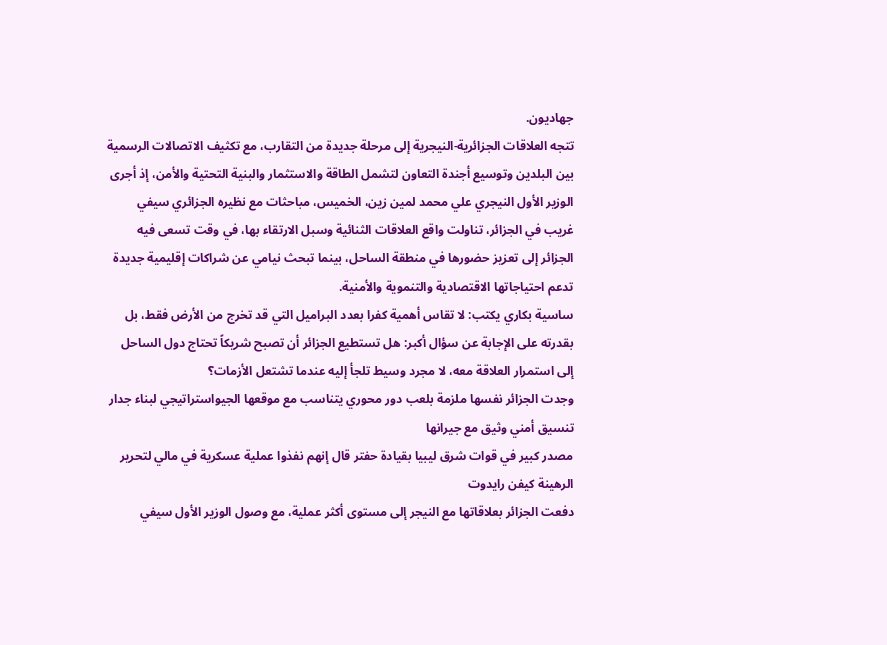جهاديون.
تتجه العلاقات الجزائرية-النيجرية إلى مرحلة جديدة من التقارب، مع تكثيف الاتصالات الرسمية بين البلدين وتوسيع أجندة التعاون لتشمل الطاقة والاستثمار والبنية التحتية والأمن، إذ أجرى الوزير الأول النيجري علي محمد لمين زين، الخميس، مباحثات مع نظيره الجزائري سيفي غريب في الجزائر، تناولت واقع العلاقات الثنائية وسبل الارتقاء بها، في وقت تسعى فيه الجزائر إلى تعزيز حضورها في منطقة الساحل، بينما تبحث نيامي عن شراكات إقليمية جديدة تدعم احتياجاتها الاقتصادية والتنموية والأمنية.
ساسية بكاري يكتب: لا تقاس أهمية كفرا بعدد البراميل التي قد تخرج من الأرض فقط، بل بقدرته على الإجابة عن سؤال أكبر: هل تستطيع الجزائر أن تصبح شريكاً تحتاج دول الساحل إلى استمرار العلاقة معه، لا مجرد وسيط تلجأ إليه عندما تشتعل الأزمات؟
وجدت الجزائر نفسها ملزمة بلعب دور محوري يتناسب مع موقعها الجيواستراتيجي لبناء جدار تنسيق أمني وثيق مع جيرانها
مصدر كبير في قوات شرق ليبيا بقيادة حفتر قال إنهم نفذوا عملية عسكرية في مالي لتحرير الرهينة كيفن رايدوت
دفعت الجزائر بعلاقاتها مع النيجر إلى مستوى أكثر عملية، مع وصول الوزير الأول سيفي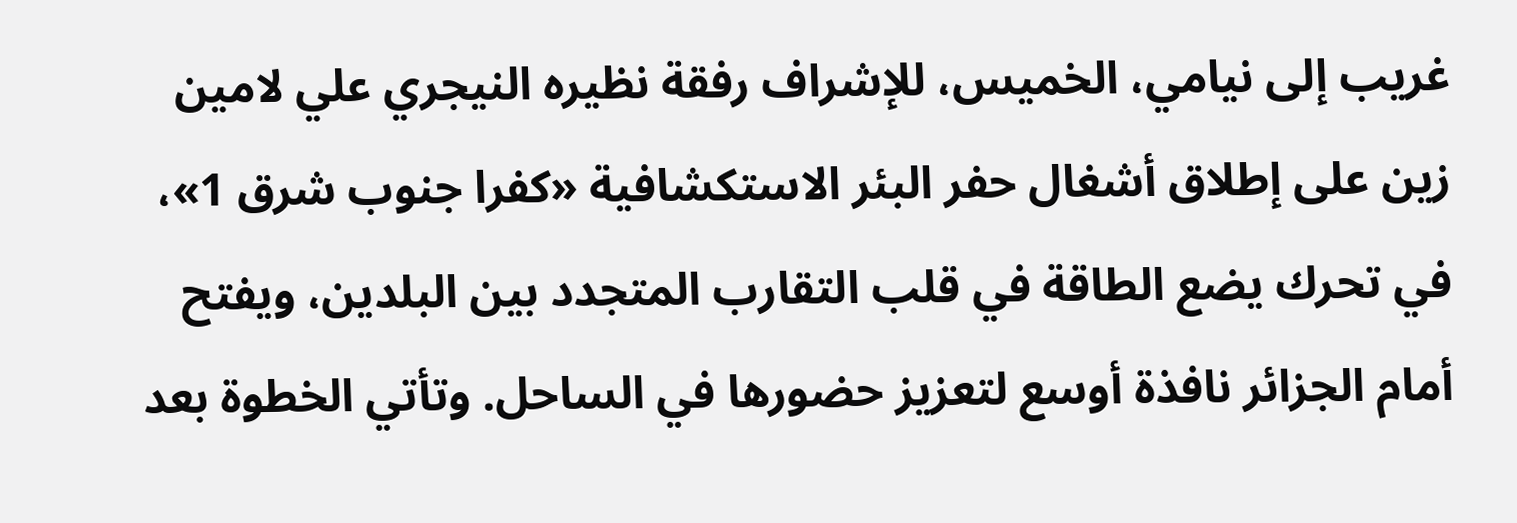غريب إلى نيامي، الخميس، للإشراف رفقة نظيره النيجري علي لامين زين على إطلاق أشغال حفر البئر الاستكشافية «كفرا جنوب شرق 1»، في تحرك يضع الطاقة في قلب التقارب المتجدد بين البلدين، ويفتح أمام الجزائر نافذة أوسع لتعزيز حضورها في الساحل. وتأتي الخطوة بعد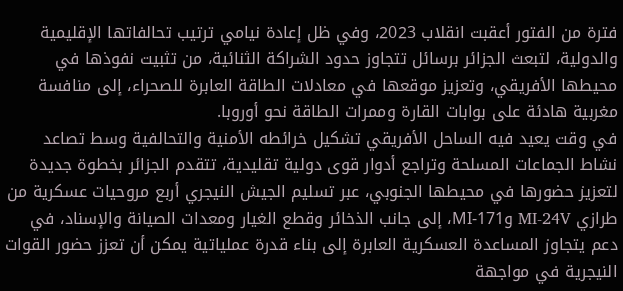فترة من الفتور أعقبت انقلاب 2023، وفي ظل إعادة نيامي ترتيب تحالفاتها الإقليمية والدولية، لتبعث الجزائر برسائل تتجاوز حدود الشراكة الثنائية، من تثبيت نفوذها في محيطها الأفريقي، وتعزيز موقعها في معادلات الطاقة العابرة للصحراء، إلى منافسة مغربية هادئة على بوابات القارة وممرات الطاقة نحو أوروبا.
في وقت يعيد فيه الساحل الأفريقي تشكيل خرائطه الأمنية والتحالفية وسط تصاعد نشاط الجماعات المسلحة وتراجع أدوار قوى دولية تقليدية، تتقدم الجزائر بخطوة جديدة لتعزيز حضورها في محيطها الجنوبي، عبر تسليم الجيش النيجري أربع مروحيات عسكرية من طرازي MI-24V وMI-171، إلى جانب الذخائر وقطع الغيار ومعدات الصيانة والإسناد، في دعم يتجاوز المساعدة العسكرية العابرة إلى بناء قدرة عملياتية يمكن أن تعزز حضور القوات النيجرية في مواجهة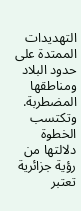التهديدات الممتدة على حدود البلاد ومناطقها المضطربة. وتكتسب الخطوة دلالتها من رؤية جزائرية تعتبر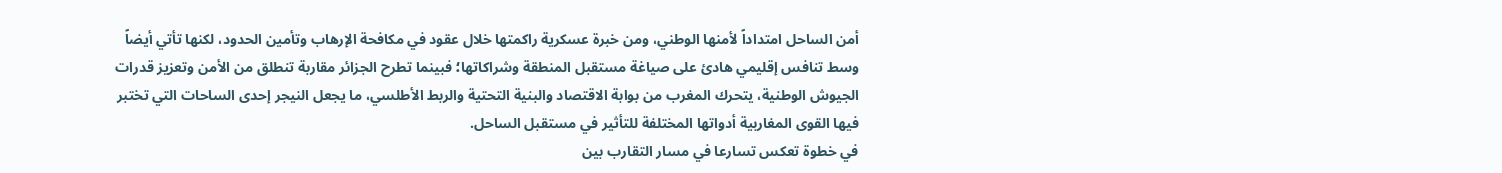أمن الساحل امتداداً لأمنها الوطني، ومن خبرة عسكرية راكمتها خلال عقود في مكافحة الإرهاب وتأمين الحدود، لكنها تأتي أيضاً وسط تنافس إقليمي هادئ على صياغة مستقبل المنطقة وشراكاتها؛ فبينما تطرح الجزائر مقاربة تنطلق من الأمن وتعزيز قدرات الجيوش الوطنية، يتحرك المغرب من بوابة الاقتصاد والبنية التحتية والربط الأطلسي، ما يجعل النيجر إحدى الساحات التي تختبر فيها القوى المغاربية أدواتها المختلفة للتأثير في مستقبل الساحل.
في خطوة تعكس تسارعا في مسار التقارب بين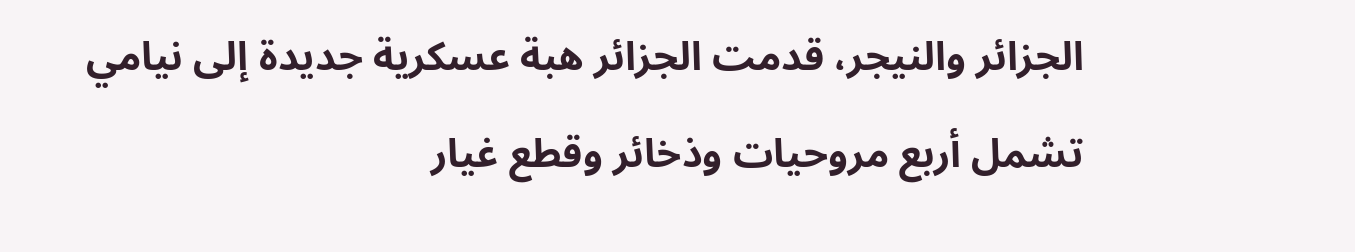الجزائر والنيجر، قدمت الجزائر هبة عسكرية جديدة إلى نيامي تشمل أربع مروحيات وذخائر وقطع غيار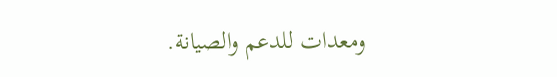ومعدات للدعم والصيانة.